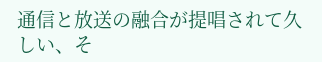通信と放送の融合が提唱されて久しい、そ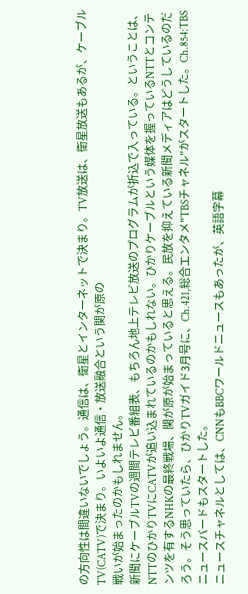の方向性は間違いないでしょう。通信は、衛星とインターネットで決まり。TV放送は、衛星放送もあるが、ケーブルTV(CATV)で決まり。いよいよ通信・放送融合という関が原の
戦いが始まったのかもしれません。
新聞にケーブルTVの週間テレビ番組表、もちろん地上テレビ放送のプログラムが折込で入っている。ということは、NTTのひかりTVにCATVが追い込まれているのかもしれない。ひかりケーブルという媒体を握っているNTTとコンテンツを有するNHKの最終戦場、関が原が始まっていると思える。民放を抑えている新聞メディアはどうしているのだろう。そう思っていたら、ひかりTVガイド3月号に、Ch.421,総合エンタメ"TBSチャネル"がスタートした。Ch.854:TBSニュースバードもスタートした。
ニュースチャネルとしては、CNNもBBCワールドニュースもあったが、英語字幕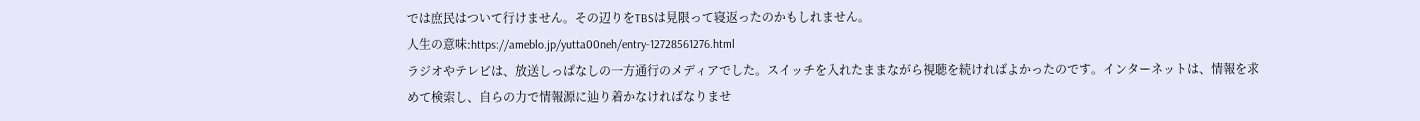では庶民はついて行けません。その辺りをTBSは見限って寝返ったのかもしれません。
人生の意味:https://ameblo.jp/yutta00neh/entry-12728561276.html
ラジオやテレビは、放送しっぱなしの一方通行のメディアでした。スイッチを入れたままながら視聴を続ければよかったのです。インターネットは、情報を求めて検索し、自らの力で情報源に辿り着かなければなりませ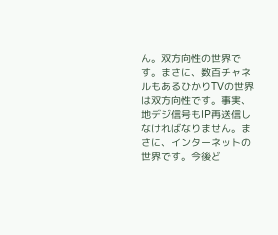ん。双方向性の世界です。まさに、数百チャネルもあるひかりTVの世界は双方向性です。事実、地デジ信号もIP再送信しなければなりません。まさに、インターネットの世界です。今後ど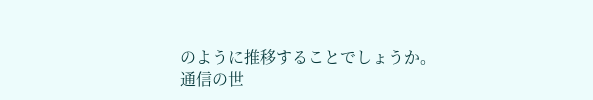のように推移することでしょうか。
通信の世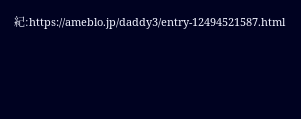紀:https://ameblo.jp/daddy3/entry-12494521587.html